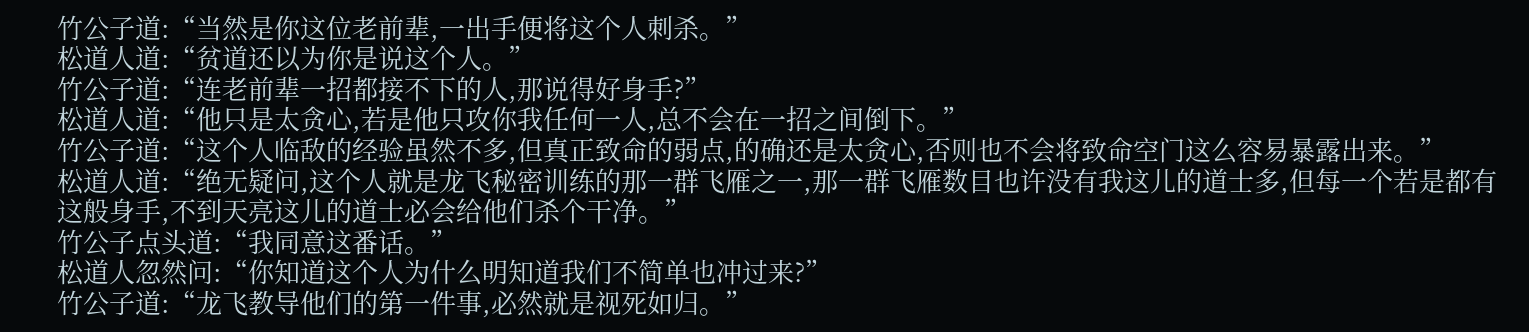竹公子道:“当然是你这位老前辈,一出手便将这个人刺杀。”
松道人道:“贫道还以为你是说这个人。”
竹公子道:“连老前辈一招都接不下的人,那说得好身手?”
松道人道:“他只是太贪心,若是他只攻你我任何一人,总不会在一招之间倒下。”
竹公子道:“这个人临敌的经验虽然不多,但真正致命的弱点,的确还是太贪心,否则也不会将致命空门这么容易暴露出来。”
松道人道:“绝无疑问,这个人就是龙飞秘密训练的那一群飞雁之一,那一群飞雁数目也许没有我这儿的道士多,但每一个若是都有这般身手,不到天亮这儿的道士必会给他们杀个干净。”
竹公子点头道:“我同意这番话。”
松道人忽然问:“你知道这个人为什么明知道我们不简单也冲过来?”
竹公子道:“龙飞教导他们的第一件事,必然就是视死如归。”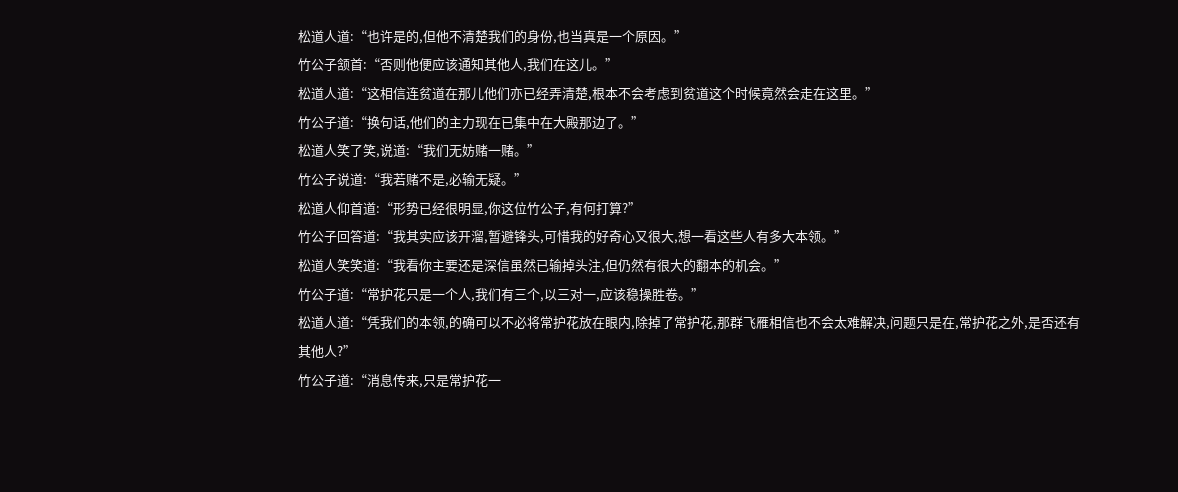松道人道:“也许是的,但他不清楚我们的身份,也当真是一个原因。”
竹公子颔首:“否则他便应该通知其他人,我们在这儿。”
松道人道:“这相信连贫道在那儿他们亦已经弄清楚,根本不会考虑到贫道这个时候竟然会走在这里。”
竹公子道:“换句话,他们的主力现在已集中在大殿那边了。”
松道人笑了笑,说道:“我们无妨赌一赌。”
竹公子说道:“我若赌不是,必输无疑。”
松道人仰首道:“形势已经很明显,你这位竹公子,有何打算?”
竹公子回答道:“我其实应该开溜,暂避锋头,可惜我的好奇心又很大,想一看这些人有多大本领。”
松道人笑笑道:“我看你主要还是深信虽然已输掉头注,但仍然有很大的翻本的机会。”
竹公子道:“常护花只是一个人,我们有三个,以三对一,应该稳操胜卷。”
松道人道:“凭我们的本领,的确可以不必将常护花放在眼内,除掉了常护花,那群飞雁相信也不会太难解决,问题只是在,常护花之外,是否还有其他人?”
竹公子道:“消息传来,只是常护花一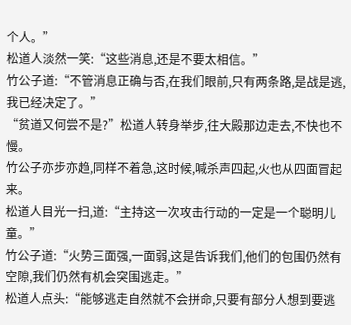个人。”
松道人淡然一笑:“这些消息,还是不要太相信。”
竹公子道:“不管消息正确与否,在我们眼前,只有两条路,是战是逃,我已经决定了。”
“贫道又何尝不是?”松道人转身举步,往大殿那边走去,不快也不慢。
竹公子亦步亦趋,同样不着急,这时候,喊杀声四起,火也从四面冒起来。
松道人目光一扫,道:“主持这一次攻击行动的一定是一个聪明儿童。”
竹公子道:“火势三面强,一面弱,这是告诉我们,他们的包围仍然有空隙,我们仍然有机会突围逃走。”
松道人点头:“能够逃走自然就不会拼命,只要有部分人想到要逃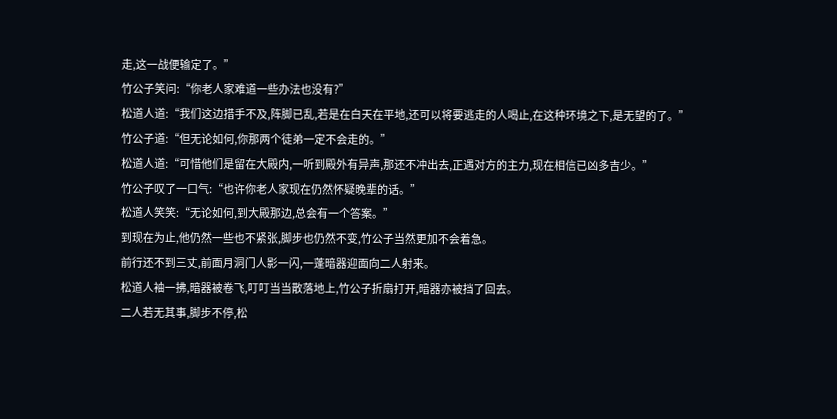走,这一战便输定了。”
竹公子笑问:“你老人家难道一些办法也没有?”
松道人道:“我们这边措手不及,阵脚已乱,若是在白天在平地,还可以将要逃走的人喝止,在这种环境之下,是无望的了。”
竹公子道:“但无论如何,你那两个徒弟一定不会走的。”
松道人道:“可惜他们是留在大殿内,一听到殿外有异声,那还不冲出去,正遇对方的主力,现在相信已凶多吉少。”
竹公子叹了一口气:“也许你老人家现在仍然怀疑晚辈的话。”
松道人笑笑:“无论如何,到大殿那边,总会有一个答案。”
到现在为止,他仍然一些也不紧张,脚步也仍然不变,竹公子当然更加不会着急。
前行还不到三丈,前面月洞门人影一闪,一蓬暗器迎面向二人射来。
松道人袖一拂,暗器被卷飞,叮叮当当散落地上,竹公子折扇打开,暗器亦被挡了回去。
二人若无其事,脚步不停,松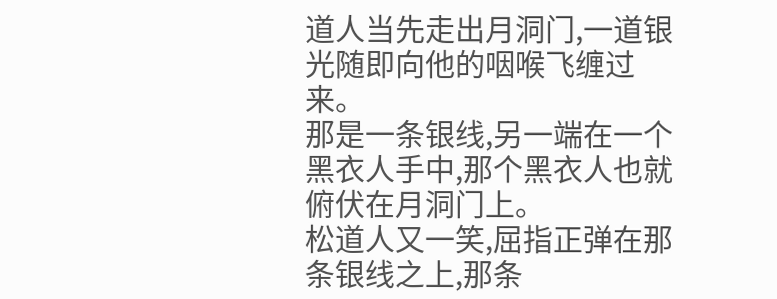道人当先走出月洞门,一道银光随即向他的咽喉飞缠过来。
那是一条银线,另一端在一个黑衣人手中,那个黑衣人也就俯伏在月洞门上。
松道人又一笑,屈指正弹在那条银线之上,那条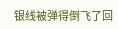银线被弹得倒飞了回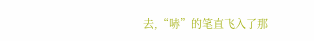去,“哧”的笔直飞入了那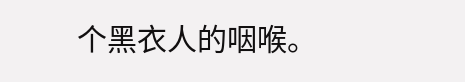个黑衣人的咽喉。